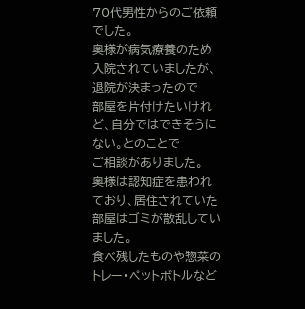70代男性からのご依頼でした。
奥様が病気療養のため入院されていましたが、退院が決まったので
部屋を片付けたいけれど、自分ではできそうにない。とのことで
ご相談がありました。
奥様は認知症を患われており、居住されていた部屋はゴミが散乱していました。
食べ残したものや惣菜のトレー・ペットボトルなど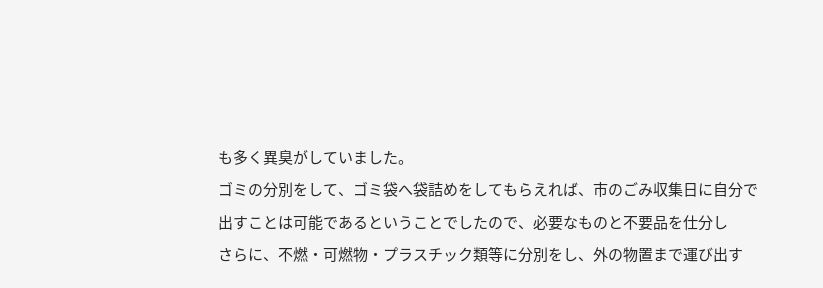も多く異臭がしていました。
ゴミの分別をして、ゴミ袋へ袋詰めをしてもらえれば、市のごみ収集日に自分で
出すことは可能であるということでしたので、必要なものと不要品を仕分し
さらに、不燃・可燃物・プラスチック類等に分別をし、外の物置まで運び出す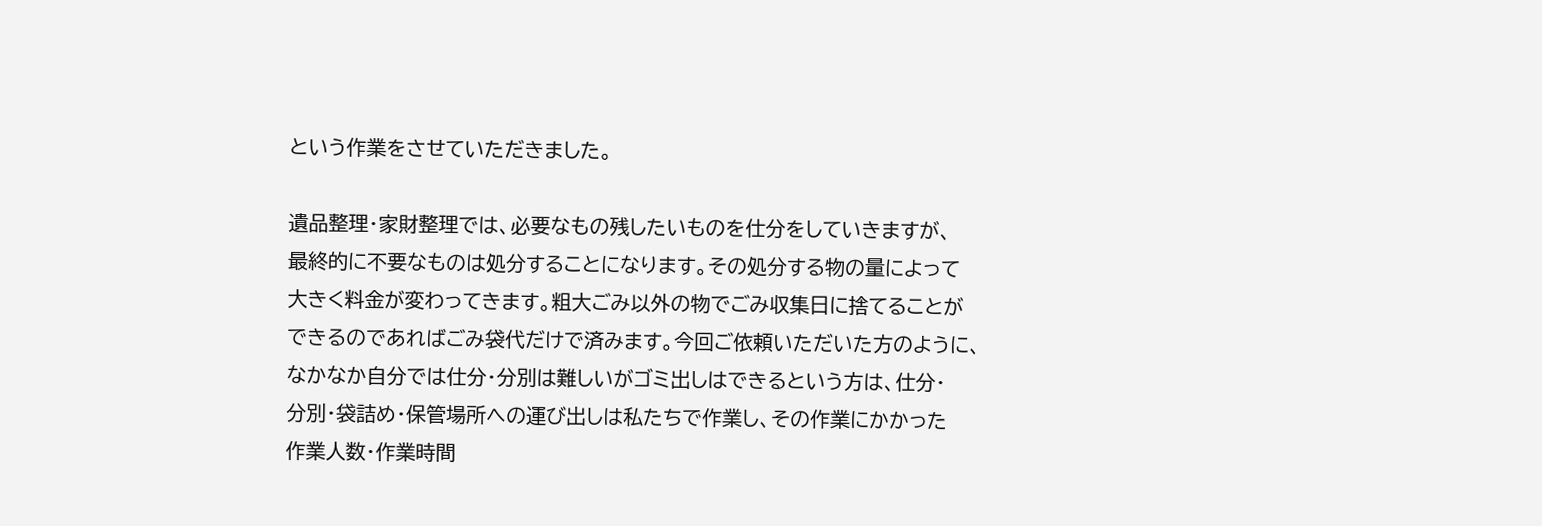という作業をさせていただきました。

遺品整理・家財整理では、必要なもの残したいものを仕分をしていきますが、
最終的に不要なものは処分することになります。その処分する物の量によって
大きく料金が変わってきます。粗大ごみ以外の物でごみ収集日に捨てることが
できるのであればごみ袋代だけで済みます。今回ご依頼いただいた方のように、
なかなか自分では仕分・分別は難しいがゴミ出しはできるという方は、仕分・
分別・袋詰め・保管場所への運び出しは私たちで作業し、その作業にかかった
作業人数・作業時間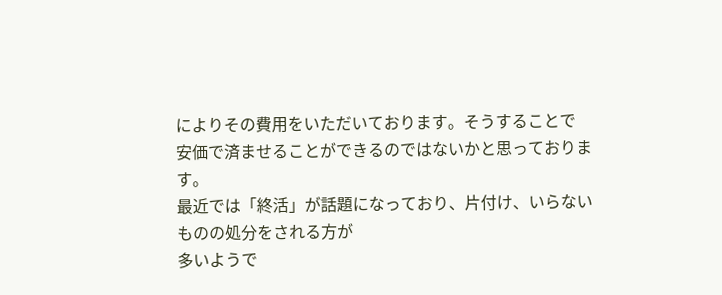によりその費用をいただいております。そうすることで
安価で済ませることができるのではないかと思っております。
最近では「終活」が話題になっており、片付け、いらないものの処分をされる方が
多いようで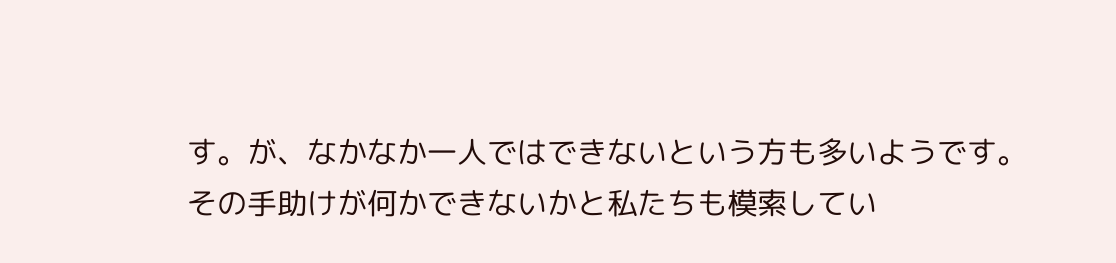す。が、なかなか一人ではできないという方も多いようです。
その手助けが何かできないかと私たちも模索してい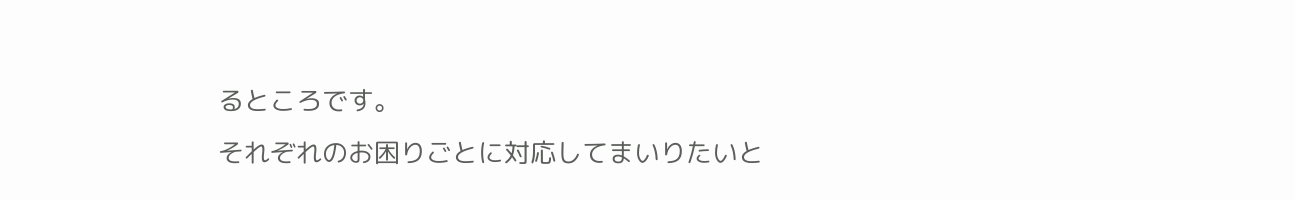るところです。
それぞれのお困りごとに対応してまいりたいと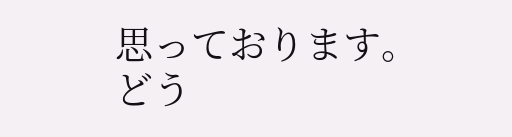思っております。
どう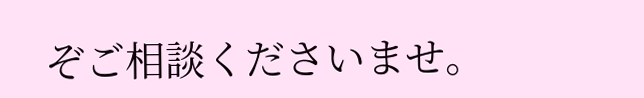ぞご相談くださいませ。